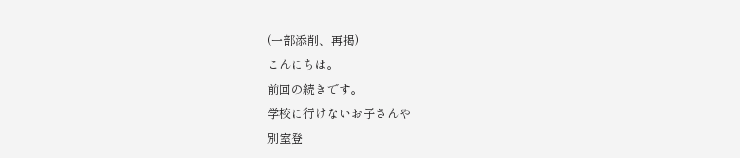(一部添削、再掲)
こんにちは。
前回の続きです。
学校に行けないお子さんや
別室登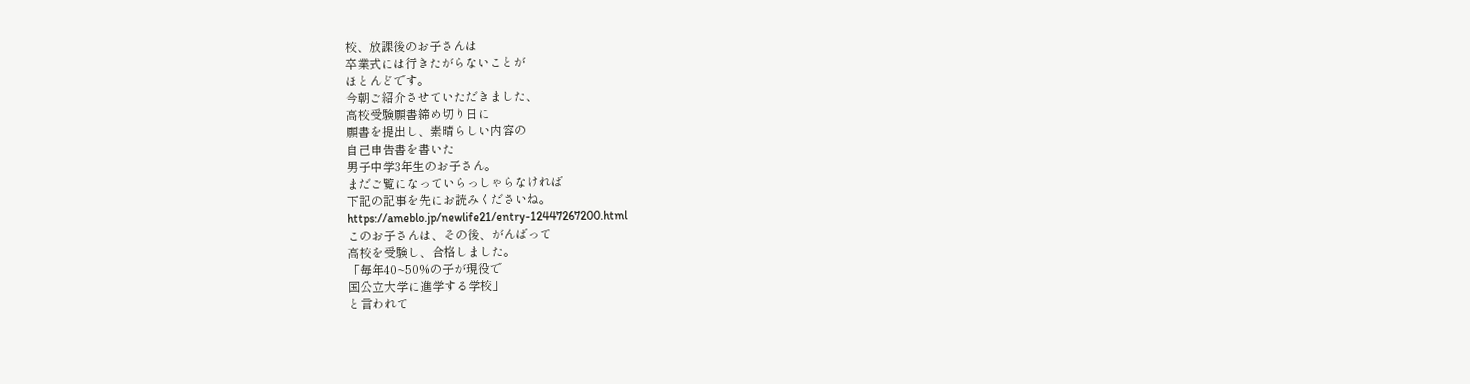校、放課後のお子さんは
卒業式には行きたがらないことが
ほとんどです。
今朝ご紹介させていただきました、
高校受験願書締め切り日に
願書を提出し、素晴らしい内容の
自己申告書を書いた
男子中学3年生のお子さん。
まだご覧になっていらっしゃらなければ
下記の記事を先にお読みくださいね。
https://ameblo.jp/newlife21/entry-12447267200.html
このお子さんは、その後、がんばって
高校を受験し、合格しました。
「毎年40~50%の子が現役で
国公立大学に進学する学校」
と言われて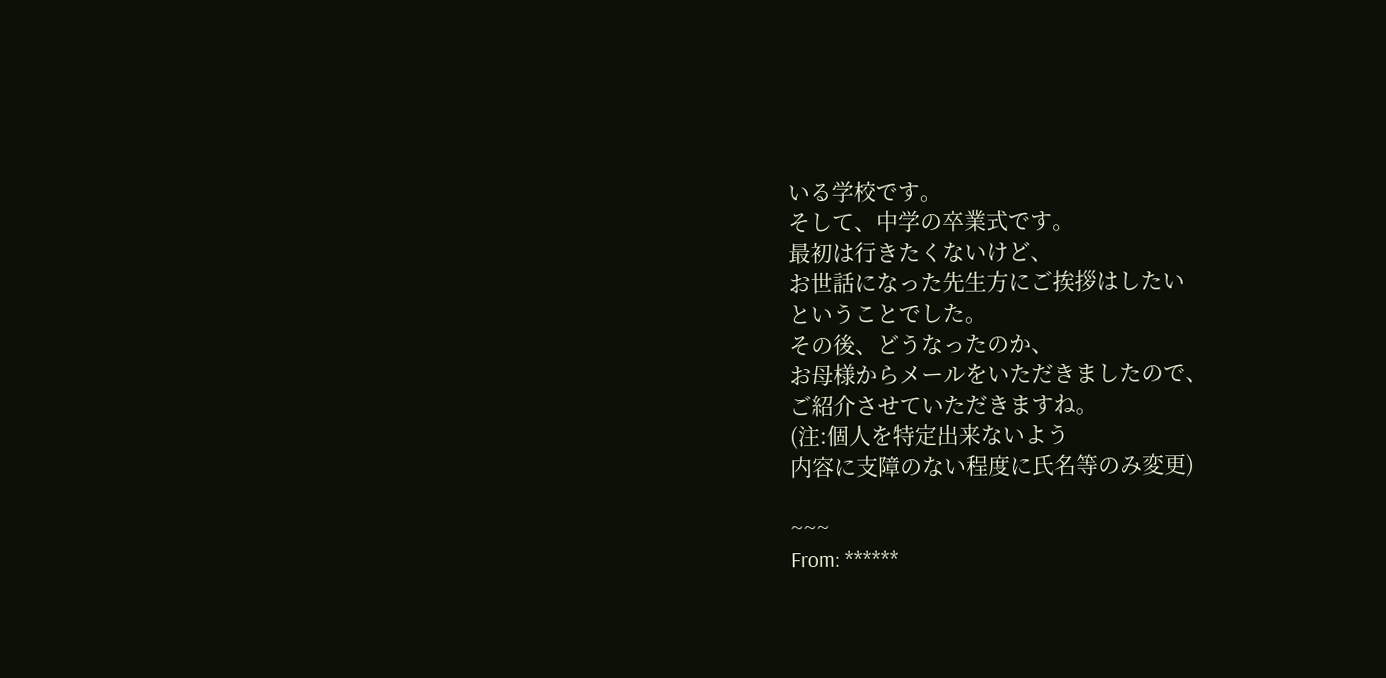いる学校です。
そして、中学の卒業式です。
最初は行きたくないけど、
お世話になった先生方にご挨拶はしたい
ということでした。
その後、どうなったのか、
お母様からメールをいただきましたので、
ご紹介させていただきますね。
(注:個人を特定出来ないよう
内容に支障のない程度に氏名等のみ変更)

~~~
From: ******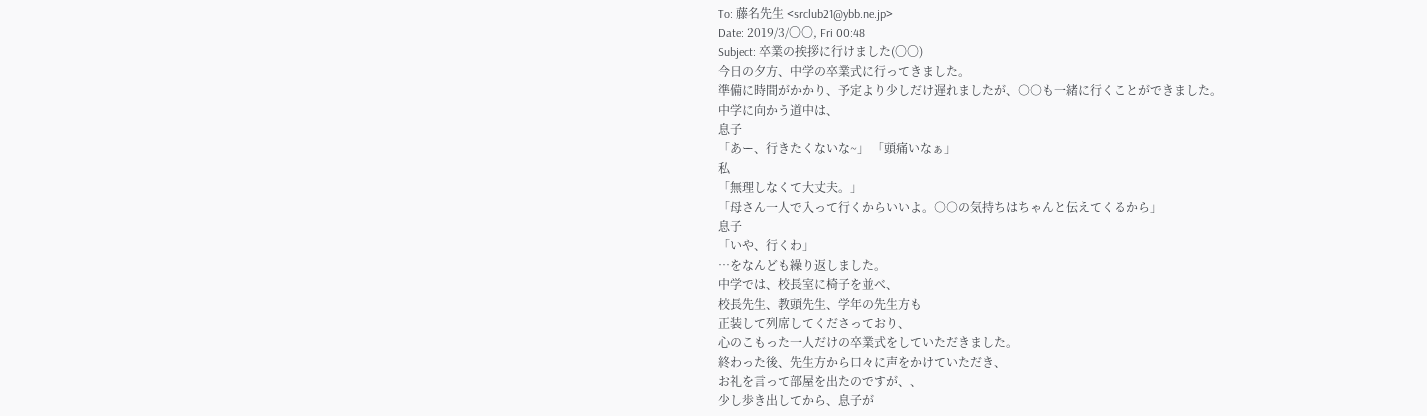To: 藤名先生 <srclub21@ybb.ne.jp>
Date: 2019/3/〇〇, Fri 00:48
Subject: 卒業の挨拶に行けました(〇〇)
今日の夕方、中学の卒業式に行ってきました。
準備に時間がかかり、予定より少しだけ遅れましたが、○○も一緒に行くことができました。
中学に向かう道中は、
息子
「あー、行きたくないな~」 「頭痛いなぁ」
私
「無理しなくて大丈夫。」
「母さん一人で入って行くからいいよ。○○の気持ちはちゃんと伝えてくるから」
息子
「いや、行くわ」
…をなんども繰り返しました。
中学では、校長室に椅子を並べ、
校長先生、教頭先生、学年の先生方も
正装して列席してくださっており、
心のこもった一人だけの卒業式をしていただきました。
終わった後、先生方から口々に声をかけていただき、
お礼を言って部屋を出たのですが、、
少し歩き出してから、息子が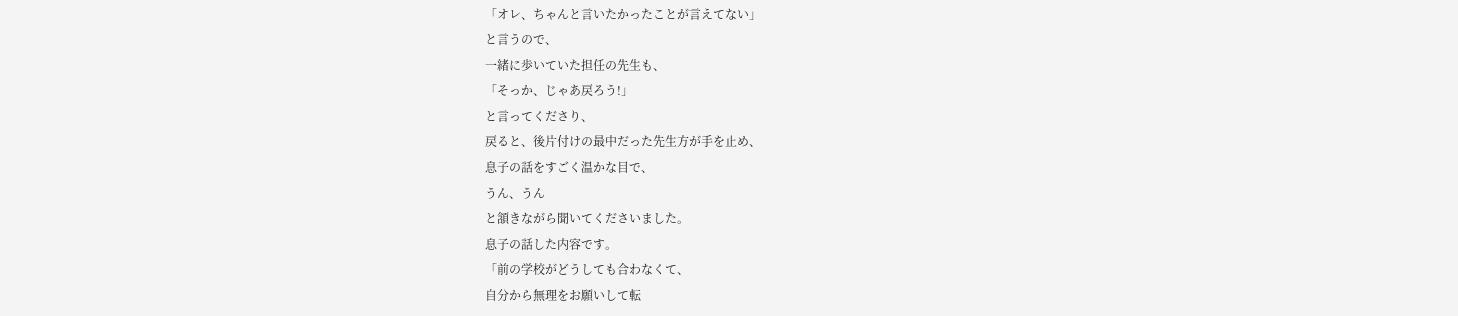「オレ、ちゃんと言いたかったことが言えてない」
と言うので、
一緒に歩いていた担任の先生も、
「そっか、じゃあ戻ろう!」
と言ってくださり、
戻ると、後片付けの最中だった先生方が手を止め、
息子の話をすごく温かな目で、
うん、うん
と頷きながら聞いてくださいました。
息子の話した内容です。
「前の学校がどうしても合わなくて、
自分から無理をお願いして転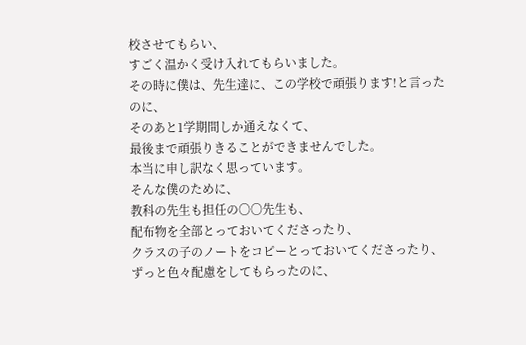校させてもらい、
すごく温かく受け入れてもらいました。
その時に僕は、先生達に、この学校で頑張ります!と言ったのに、
そのあと1学期間しか通えなくて、
最後まで頑張りきることができませんでした。
本当に申し訳なく思っています。
そんな僕のために、
教科の先生も担任の〇〇先生も、
配布物を全部とっておいてくださったり、
クラスの子のノートをコピーとっておいてくださったり、
ずっと色々配慮をしてもらったのに、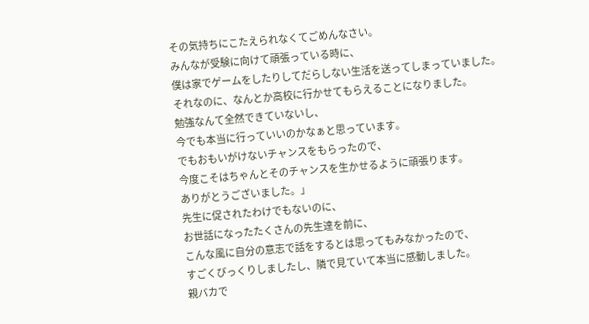その気持ちにこたえられなくてごめんなさい。
みんなが受験に向けて頑張っている時に、
僕は家でゲームをしたりしてだらしない生活を送ってしまっていました。
それなのに、なんとか高校に行かせてもらえることになりました。
勉強なんて全然できていないし、
今でも本当に行っていいのかなぁと思っています。
でもおもいがけないチャンスをもらったので、
今度こそはちゃんとそのチャンスを生かせるように頑張ります。
ありがとうございました。」
先生に促されたわけでもないのに、
お世話になったたくさんの先生達を前に、
こんな風に自分の意志で話をするとは思ってもみなかったので、
すごくびっくりしましたし、隣で見ていて本当に感動しました。
親バカで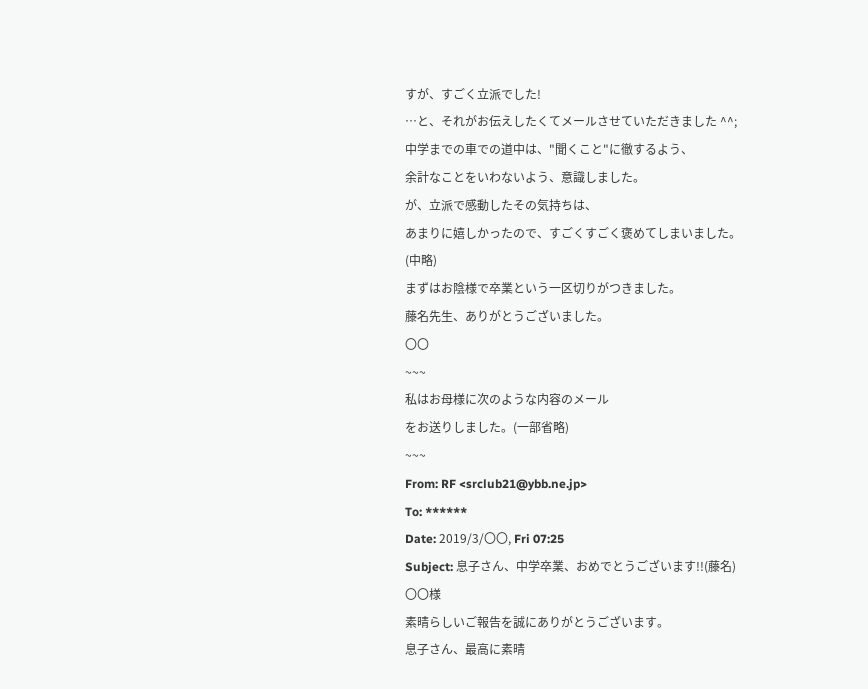すが、すごく立派でした!
…と、それがお伝えしたくてメールさせていただきました ^^;
中学までの車での道中は、"聞くこと"に徹するよう、
余計なことをいわないよう、意識しました。
が、立派で感動したその気持ちは、
あまりに嬉しかったので、すごくすごく褒めてしまいました。
(中略)
まずはお陰様で卒業という一区切りがつきました。
藤名先生、ありがとうございました。
〇〇
~~~
私はお母様に次のような内容のメール
をお送りしました。(一部省略)
~~~
From: RF <srclub21@ybb.ne.jp>
To: ******
Date: 2019/3/〇〇, Fri 07:25
Subject: 息子さん、中学卒業、おめでとうございます!!(藤名)
〇〇様
素晴らしいご報告を誠にありがとうございます。
息子さん、最高に素晴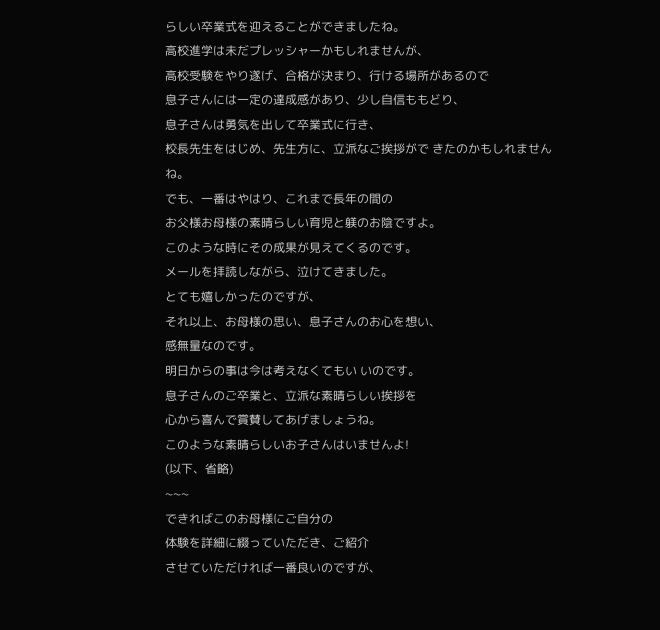らしい卒業式を迎えることができましたね。
高校進学は未だプレッシャーかもしれませんが、
高校受験をやり遂げ、合格が決まり、行ける場所があるので
息子さんには一定の達成感があり、少し自信ももどり、
息子さんは勇気を出して卒業式に行き、
校長先生をはじめ、先生方に、立派なご挨拶がで きたのかもしれませんね。
でも、一番はやはり、これまで長年の間の
お父様お母様の素晴らしい育児と躾のお陰ですよ。
このような時にその成果が見えてくるのです。
メールを拝読しながら、泣けてきました。
とても嬉しかったのですが、
それ以上、お母様の思い、息子さんのお心を想い、
感無量なのです。
明日からの事は今は考えなくてもい いのです。
息子さんのご卒業と、立派な素晴らしい挨拶を
心から喜んで賞賛してあげましょうね。
このような素晴らしいお子さんはいませんよ!
(以下、省略)
~~~
できればこのお母様にご自分の
体験を詳細に綴っていただき、ご紹介
させていただければ一番良いのですが、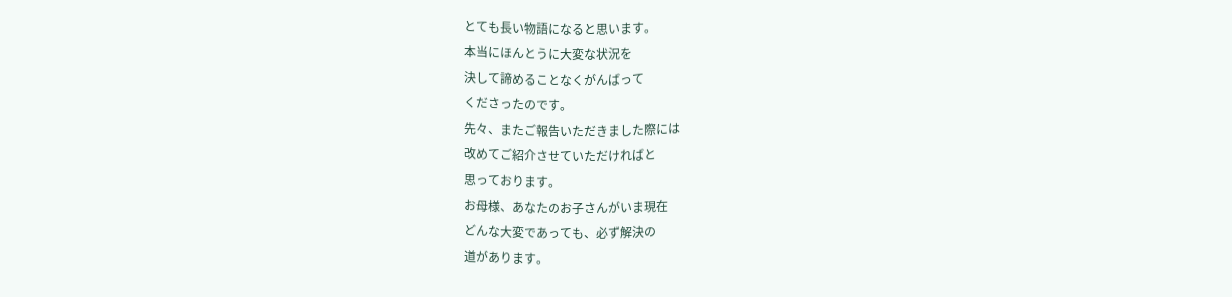とても長い物語になると思います。
本当にほんとうに大変な状況を
決して諦めることなくがんばって
くださったのです。
先々、またご報告いただきました際には
改めてご紹介させていただければと
思っております。
お母様、あなたのお子さんがいま現在
どんな大変であっても、必ず解決の
道があります。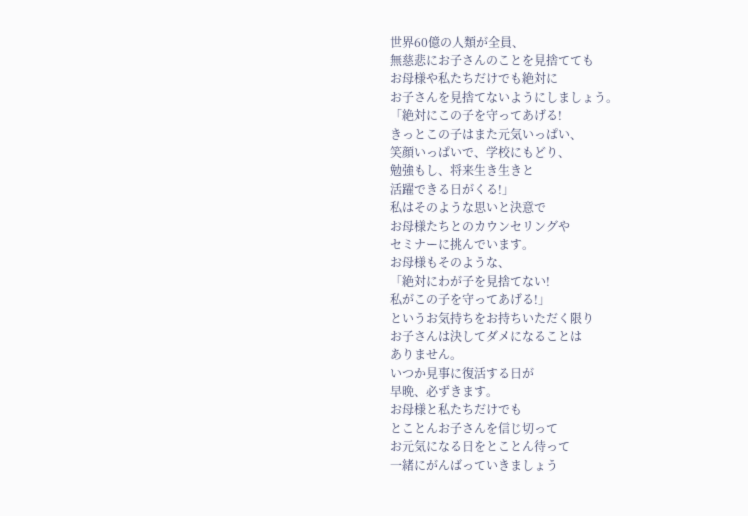世界60億の人類が全員、
無慈悲にお子さんのことを見捨てても
お母様や私たちだけでも絶対に
お子さんを見捨てないようにしましょう。
「絶対にこの子を守ってあげる!
きっとこの子はまた元気いっぱい、
笑顔いっぱいで、学校にもどり、
勉強もし、将来生き生きと
活躍できる日がくる!」
私はそのような思いと決意で
お母様たちとのカウンセリングや
セミナーに挑んでいます。
お母様もそのような、
「絶対にわが子を見捨てない!
私がこの子を守ってあげる!」
というお気持ちをお持ちいただく限り
お子さんは決してダメになることは
ありません。
いつか見事に復活する日が
早晩、必ずきます。
お母様と私たちだけでも
とことんお子さんを信じ切って
お元気になる日をとことん待って
一緒にがんばっていきましょう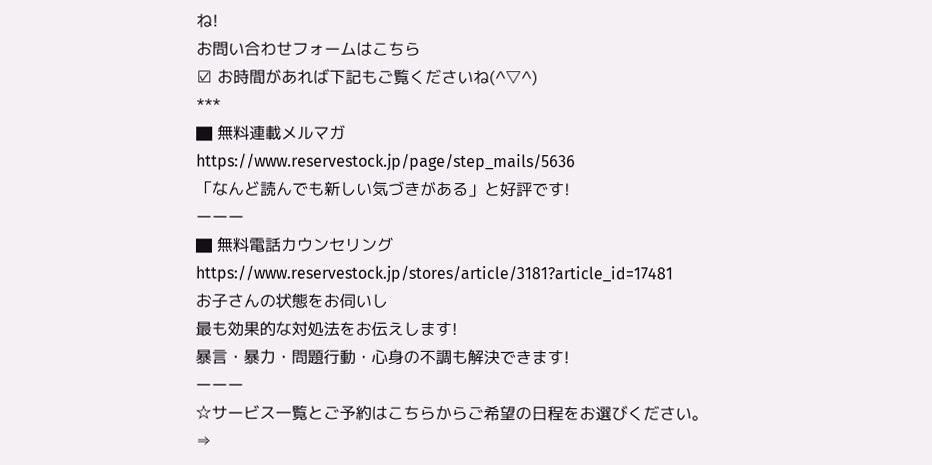ね!
お問い合わせフォームはこちら
☑ お時間があれば下記もご覧くださいね(^▽^)
***
▇ 無料連載メルマガ
https://www.reservestock.jp/page/step_mails/5636
「なんど読んでも新しい気づきがある」と好評です!
ーーー
▇ 無料電話カウンセリング
https://www.reservestock.jp/stores/article/3181?article_id=17481
お子さんの状態をお伺いし
最も効果的な対処法をお伝えします!
暴言・暴力・問題行動・心身の不調も解決できます!
ーーー
☆サービス一覧とご予約はこちらからご希望の日程をお選びください。
⇒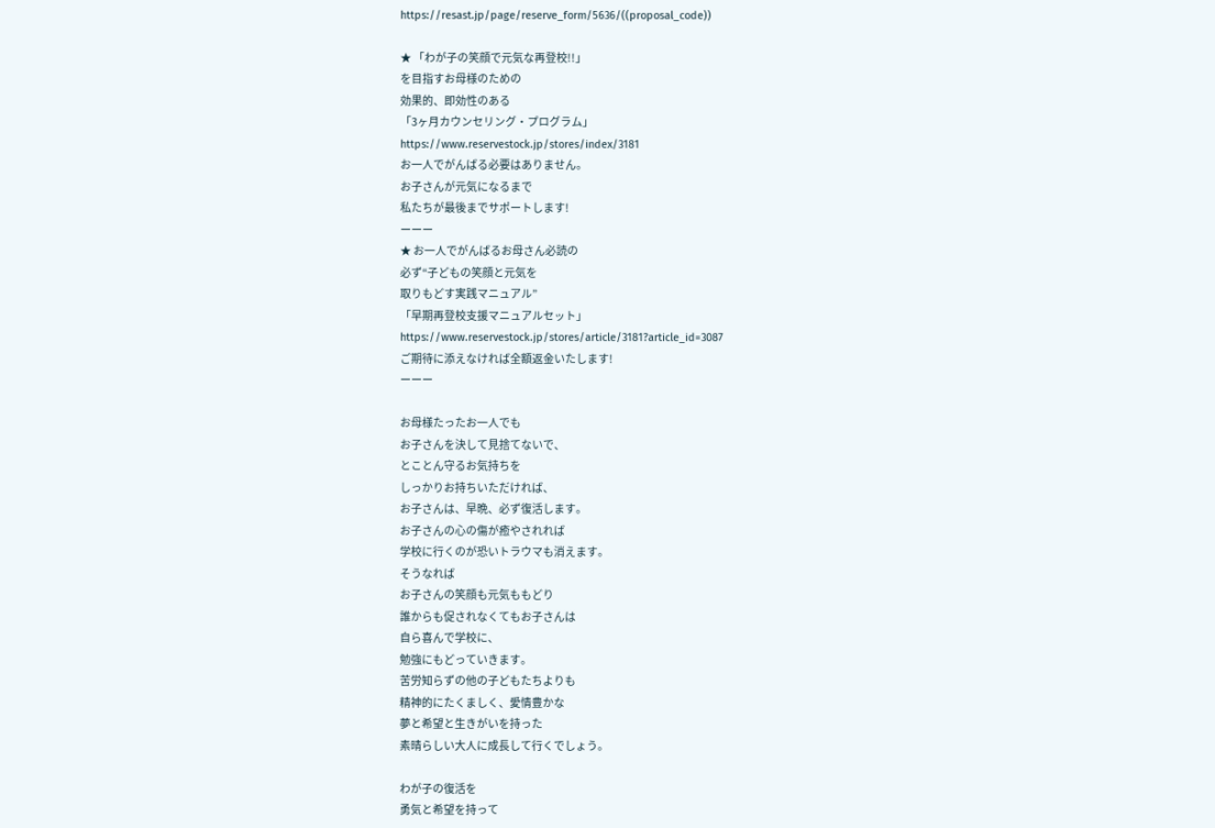https://resast.jp/page/reserve_form/5636/((proposal_code))

★ 「わが子の笑顔で元気な再登校!!」
を目指すお母様のための
効果的、即効性のある
「3ヶ月カウンセリング・プログラム」
https://www.reservestock.jp/stores/index/3181
お一人でがんばる必要はありません。
お子さんが元気になるまで
私たちが最後までサポートします!
ーーー
★ お一人でがんばるお母さん必読の
必ず“子どもの笑顔と元気を
取りもどす実践マニュアル”
「早期再登校支援マニュアルセット」
https://www.reservestock.jp/stores/article/3181?article_id=3087
ご期待に添えなければ全額返金いたします!
ーーー

お母様たったお一人でも
お子さんを決して見捨てないで、
とことん守るお気持ちを
しっかりお持ちいただければ、
お子さんは、早晩、必ず復活します。
お子さんの心の傷が癒やされれば
学校に行くのが恐いトラウマも消えます。
そうなれば
お子さんの笑顔も元気ももどり
誰からも促されなくてもお子さんは
自ら喜んで学校に、
勉強にもどっていきます。
苦労知らずの他の子どもたちよりも
精神的にたくましく、愛情豊かな
夢と希望と生きがいを持った
素晴らしい大人に成長して行くでしょう。

わが子の復活を
勇気と希望を持って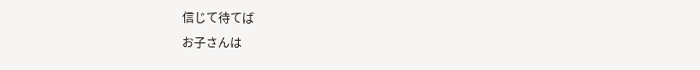信じて待てば
お子さんは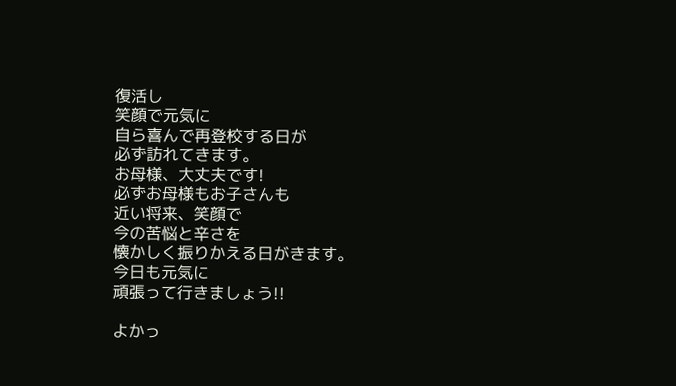復活し
笑顔で元気に
自ら喜んで再登校する日が
必ず訪れてきます。
お母様、大丈夫です!
必ずお母様もお子さんも
近い将来、笑顔で
今の苦悩と辛さを
懐かしく振りかえる日がきます。
今日も元気に
頑張って行きましょう!!

よかっ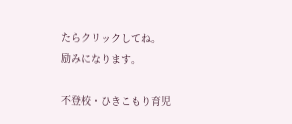たらクリックしてね。
励みになります。

不登校・ひきこもり育児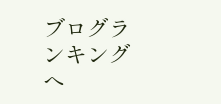ブログランキングへ